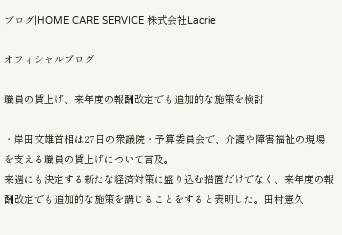ブログ|HOME CARE SERVICE 株式会社Lacrie

オフィシャルブログ

職員の賃上げ、来年度の報酬改定でも追加的な施策を検討

・岸田文雄首相は27日の衆議院・予算委員会で、介護や障害福祉の現場を支える職員の賃上げについて言及。
来週にも決定する新たな経済対策に盛り込む措置だけでなく、来年度の報酬改定でも追加的な施策を講じることをすると表明した。田村憲久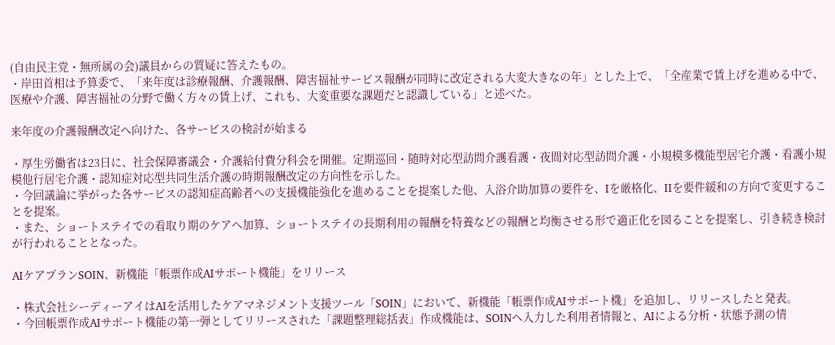(自由民主党・無所属の会)議員からの質疑に答えたもの。
・岸田首相は予算委で、「来年度は診療報酬、介護報酬、障害福祉サービス報酬が同時に改定される大変大きなの年」とした上で、「全産業で賃上げを進める中で、医療や介護、障害福祉の分野で働く方々の賃上げ、これも、大変重要な課題だと認識している」と述べた。

来年度の介護報酬改定へ向けた、各サービスの検討が始まる

・厚生労働省は23日に、社会保障審議会・介護給付費分科会を開催。定期巡回・随時対応型訪問介護看護・夜間対応型訪問介護・小規模多機能型居宅介護・看護小規模他行居宅介護・認知症対応型共同生活介護の時期報酬改定の方向性を示した。
・今回議論に挙がった各サービスの認知症高齢者への支援機能強化を進めることを提案した他、入浴介助加算の要件を、Iを厳格化、IIを要件緩和の方向で変更することを提案。
・また、ショートステイでの看取り期のケアへ加算、ショートステイの長期利用の報酬を特養などの報酬と均衡させる形で適正化を図ることを提案し、引き続き検討が行われることとなった。

AIケアプランSOIN、新機能「帳票作成AIサポート機能」をリリース

・株式会社シーディーアイはAIを活用したケアマネジメント支援ツール「SOIN」において、新機能「帳票作成AIサポート機」を追加し、リリースしたと発表。
・今回帳票作成AIサポート機能の第一弾としてリリースされた「課題整理総括表」作成機能は、SOINへ入力した利用者情報と、AIによる分析・状態予測の情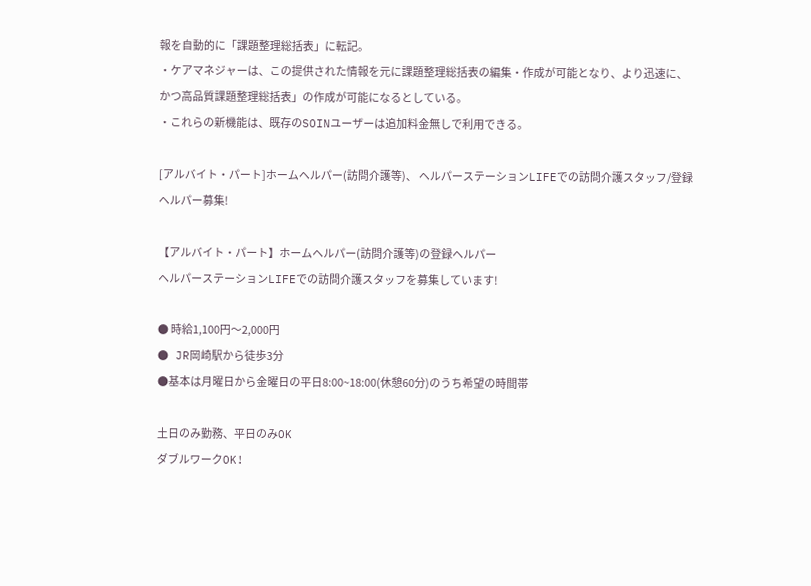報を自動的に「課題整理総括表」に転記。
・ケアマネジャーは、この提供された情報を元に課題整理総括表の編集・作成が可能となり、より迅速に、かつ高品質課題整理総括表」の作成が可能になるとしている。
・これらの新機能は、既存のSOINユーザーは追加料金無しで利用できる。

[アルバイト・パート]ホームヘルパー(訪問介護等)、 ヘルパーステーションLIFEでの訪問介護スタッフ/登録ヘルパー募集!

【アルバイト・パート】ホームヘルパー(訪問介護等)の登録ヘルパー
ヘルパーステーションLIFEでの訪問介護スタッフを募集しています!

● 時給1,100円〜2,000円
● JR岡崎駅から徒歩3分
●基本は月曜日から金曜日の平日8:00~18:00(休憩60分)のうち希望の時間帯

土日のみ勤務、平日のみOK
ダブルワークOK!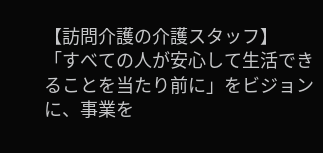【訪問介護の介護スタッフ】
「すべての人が安心して生活できることを当たり前に」をビジョンに、事業を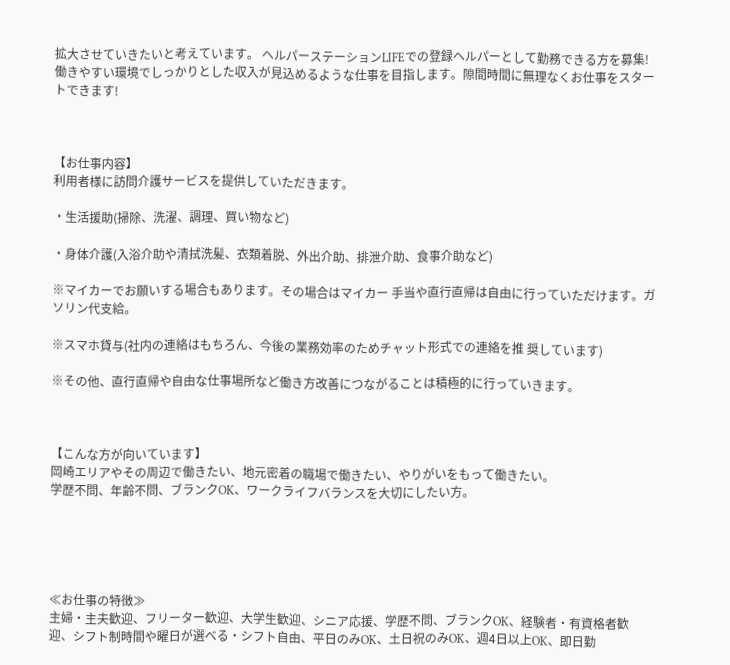拡大させていきたいと考えています。 ヘルパーステーションLIFEでの登録ヘルパーとして勤務できる方を募集! 働きやすい環境でしっかりとした収入が見込めるような仕事を目指します。隙間時間に無理なくお仕事をスタートできます!



【お仕事内容】
利用者様に訪問介護サービスを提供していただきます。

・生活援助(掃除、洗濯、調理、買い物など)

・身体介護(入浴介助や清拭洗髪、衣類着脱、外出介助、排泄介助、食事介助など)

※マイカーでお願いする場合もあります。その場合はマイカー 手当や直行直帰は自由に行っていただけます。ガソリン代支給。

※スマホ貸与(社内の連絡はもちろん、今後の業務効率のためチャット形式での連絡を推 奨しています)

※その他、直行直帰や自由な仕事場所など働き方改善につながることは積極的に行っていきます。



【こんな方が向いています】
岡崎エリアやその周辺で働きたい、地元密着の職場で働きたい、やりがいをもって働きたい。
学歴不問、年齢不問、ブランクOK、ワークライフバランスを大切にしたい方。





≪お仕事の特徴≫
主婦・主夫歓迎、フリーター歓迎、大学生歓迎、シニア応援、学歴不問、ブランクOK、経験者・有資格者歓迎、シフト制時間や曜日が選べる・シフト自由、平日のみOK、土日祝のみOK、週4日以上OK、即日勤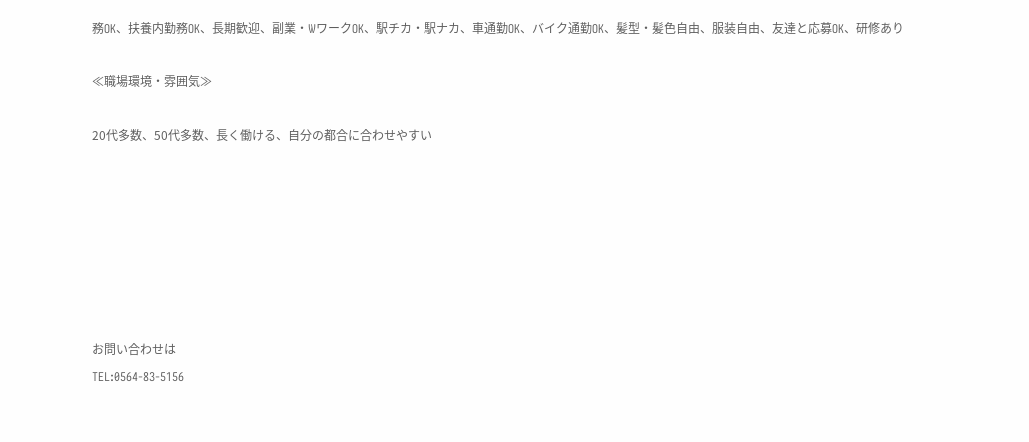務OK、扶養内勤務OK、長期歓迎、副業・WワークOK、駅チカ・駅ナカ、車通勤OK、バイク通勤OK、髪型・髪色自由、服装自由、友達と応募OK、研修あり

≪職場環境・雰囲気≫

20代多数、50代多数、長く働ける、自分の都合に合わせやすい







お問い合わせは
TEL:0564-83-5156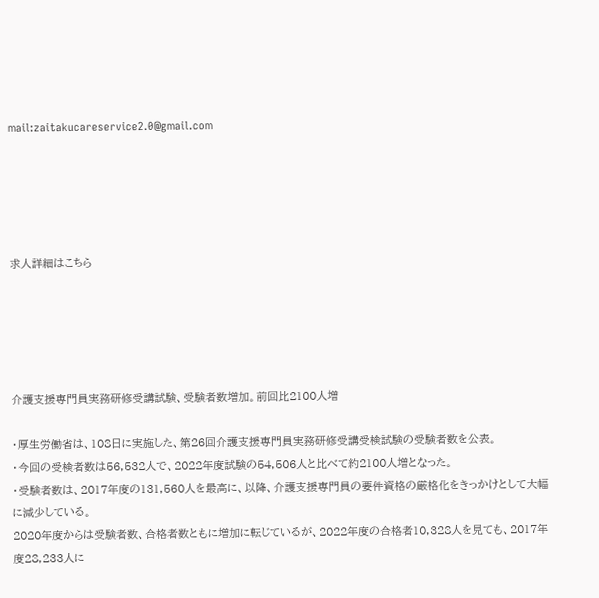mail:zaitakucareservice2.0@gmail.com





求人詳細はこちら





介護支援専門員実務研修受講試験、受験者数増加。前回比2100人増

・厚生労働省は、108日に実施した、第26回介護支援専門員実務研修受講受検試験の受験者数を公表。
・今回の受検者数は56,532人で、2022年度試験の54,506人と比べて約2100人増となった。
・受験者数は、2017年度の131,560人を最高に、以降、介護支援専門員の要件資格の厳格化をきっかけとして大幅に減少している。
2020年度からは受験者数、合格者数ともに増加に転じているが、2022年度の合格者10,328人を見ても、2017年度28,233人に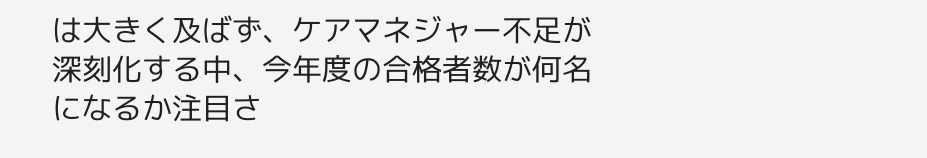は大きく及ばず、ケアマネジャー不足が深刻化する中、今年度の合格者数が何名になるか注目さ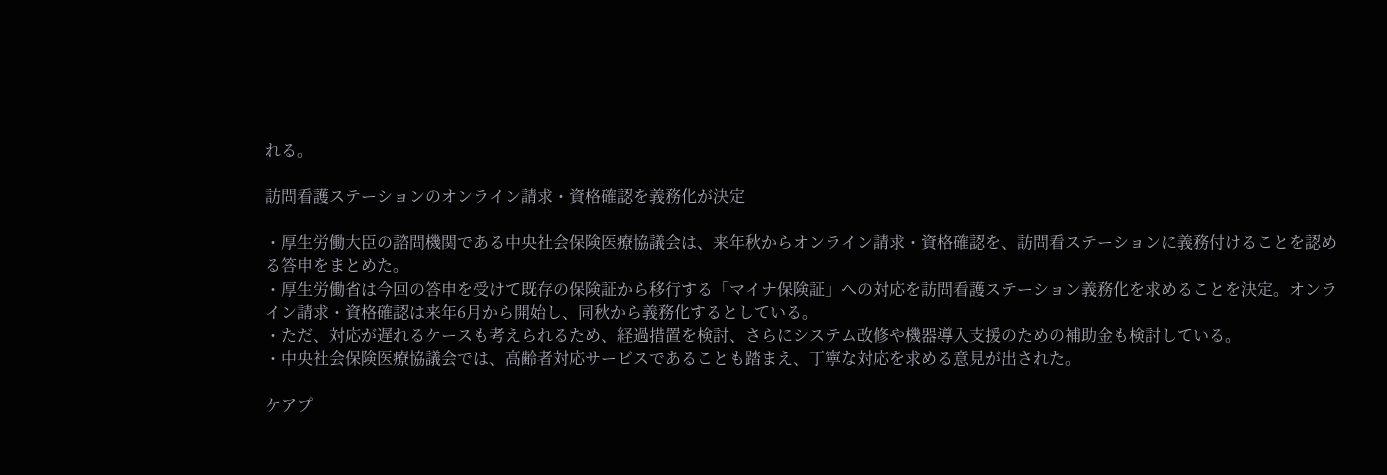れる。

訪問看護ステーションのオンライン請求・資格確認を義務化が決定

・厚生労働大臣の諮問機関である中央社会保険医療協議会は、来年秋からオンライン請求・資格確認を、訪問看ステーションに義務付けることを認める答申をまとめた。
・厚生労働省は今回の答申を受けて既存の保険証から移行する「マイナ保険証」への対応を訪問看護ステーション義務化を求めることを決定。オンライン請求・資格確認は来年6月から開始し、同秋から義務化するとしている。
・ただ、対応が遅れるケースも考えられるため、経過措置を検討、さらにシステム改修や機器導入支援のための補助金も検討している。
・中央社会保険医療協議会では、高齢者対応サービスであることも踏まえ、丁寧な対応を求める意見が出された。

ケアプ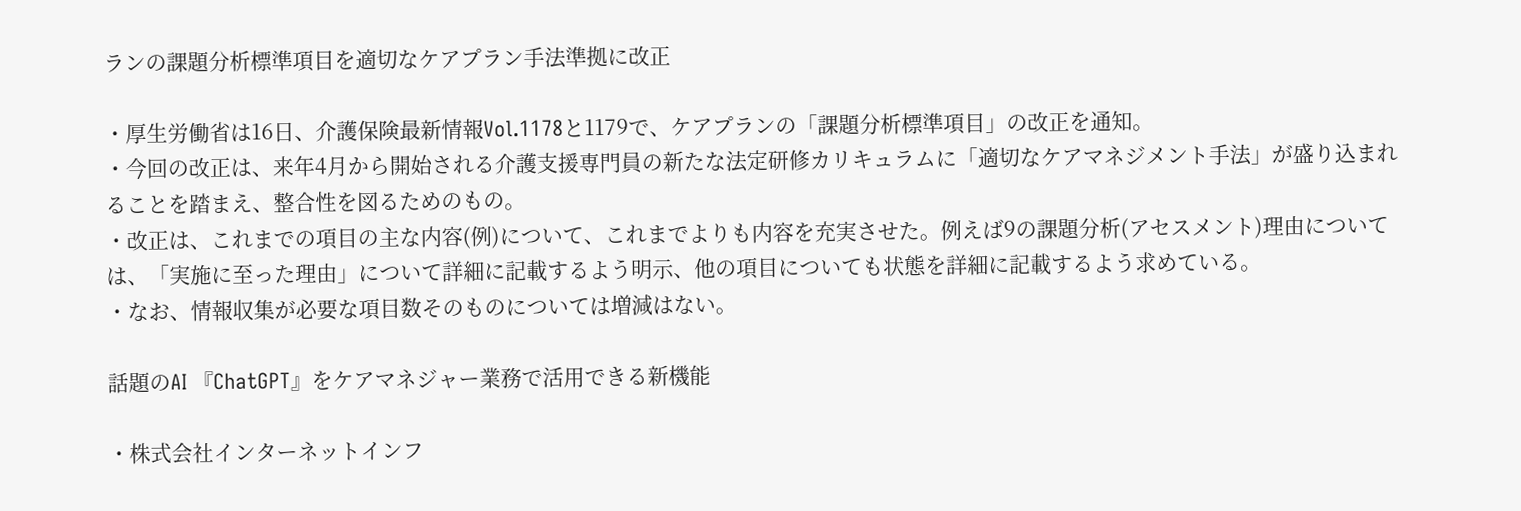ランの課題分析標準項目を適切なケアプラン手法準拠に改正

・厚生労働省は16日、介護保険最新情報Vol.1178と1179で、ケアプランの「課題分析標準項目」の改正を通知。
・今回の改正は、来年4月から開始される介護支援専門員の新たな法定研修カリキュラムに「適切なケアマネジメント手法」が盛り込まれることを踏まえ、整合性を図るためのもの。
・改正は、これまでの項目の主な内容(例)について、これまでよりも内容を充実させた。例えば9の課題分析(アセスメント)理由については、「実施に至った理由」について詳細に記載するよう明示、他の項目についても状態を詳細に記載するよう求めている。
・なお、情報収集が必要な項目数そのものについては増減はない。

話題のAI 『ChatGPT』をケアマネジャー業務で活用できる新機能

・株式会社インターネットインフ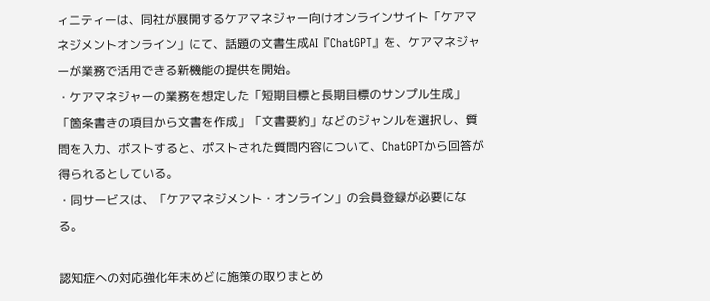ィニティーは、同社が展開するケアマネジャー向けオンラインサイト「ケアマネジメントオンライン」にて、話題の文書生成AI『ChatGPT』を、ケアマネジャーが業務で活用できる新機能の提供を開始。
・ケアマネジャーの業務を想定した「短期目標と長期目標のサンプル生成」「箇条書きの項目から文書を作成」「文書要約」などのジャンルを選択し、質問を入力、ポストすると、ポストされた質問内容について、ChatGPTから回答が得られるとしている。
・同サービスは、「ケアマネジメント・オンライン」の会員登録が必要になる。

認知症への対応強化年末めどに施策の取りまとめ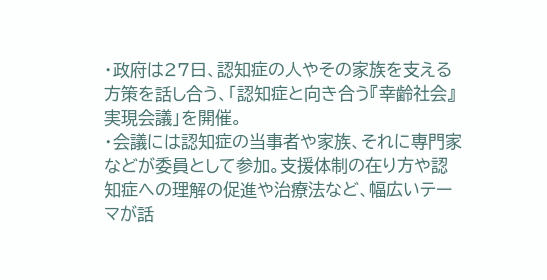・政府は27日、認知症の人やその家族を支える方策を話し合う、「認知症と向き合う『幸齢社会』実現会議」を開催。
・会議には認知症の当事者や家族、それに専門家などが委員として参加。支援体制の在り方や認知症への理解の促進や治療法など、幅広いテーマが話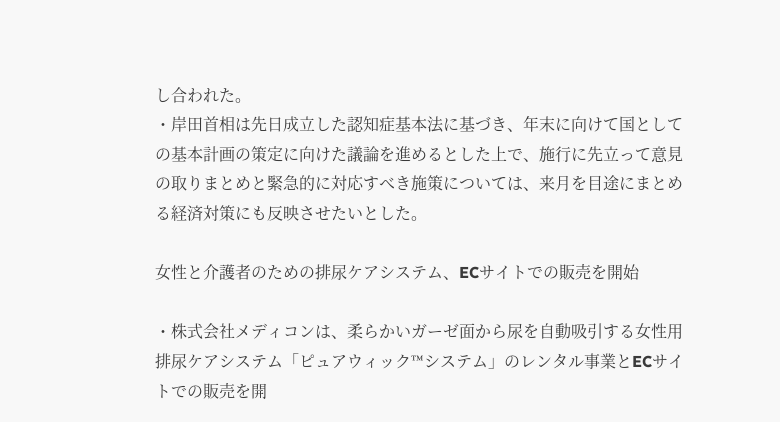し合われた。
・岸田首相は先日成立した認知症基本法に基づき、年末に向けて国としての基本計画の策定に向けた議論を進めるとした上で、施行に先立って意見の取りまとめと緊急的に対応すべき施策については、来月を目途にまとめる経済対策にも反映させたいとした。

女性と介護者のための排尿ケアシステム、ECサイトでの販売を開始

・株式会社メディコンは、柔らかいガーゼ面から尿を自動吸引する女性用排尿ケアシステム「ピュアウィック™システム」のレンタル事業とECサイトでの販売を開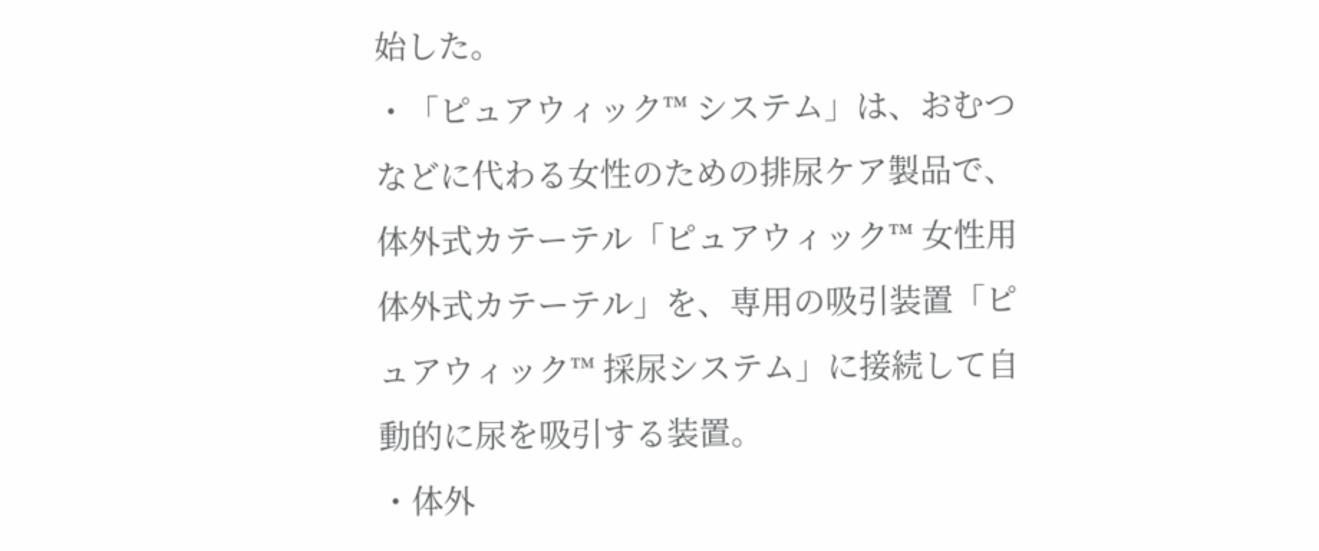始した。
・「ピュアウィック™ システム」は、おむつなどに代わる女性のための排尿ケア製品で、体外式カテーテル「ピュアウィック™ 女性用体外式カテーテル」を、専用の吸引装置「ピュアウィック™ 採尿システム」に接続して自動的に尿を吸引する装置。
・体外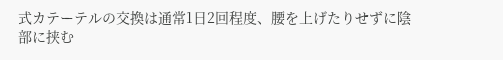式カテーテルの交換は通常1日2回程度、腰を上げたりせずに陰部に挟む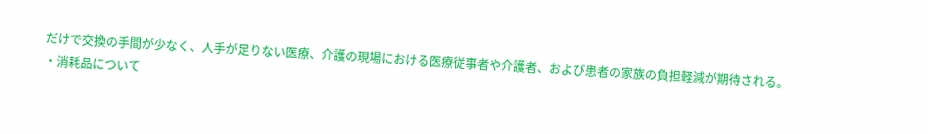だけで交換の手間が少なく、人手が足りない医療、介護の現場における医療従事者や介護者、および患者の家族の負担軽減が期待される。
・消耗品について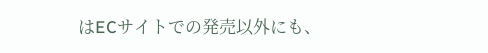はECサイトでの発売以外にも、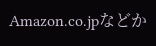Amazon.co.jpなどか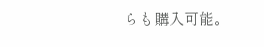らも購入可能。